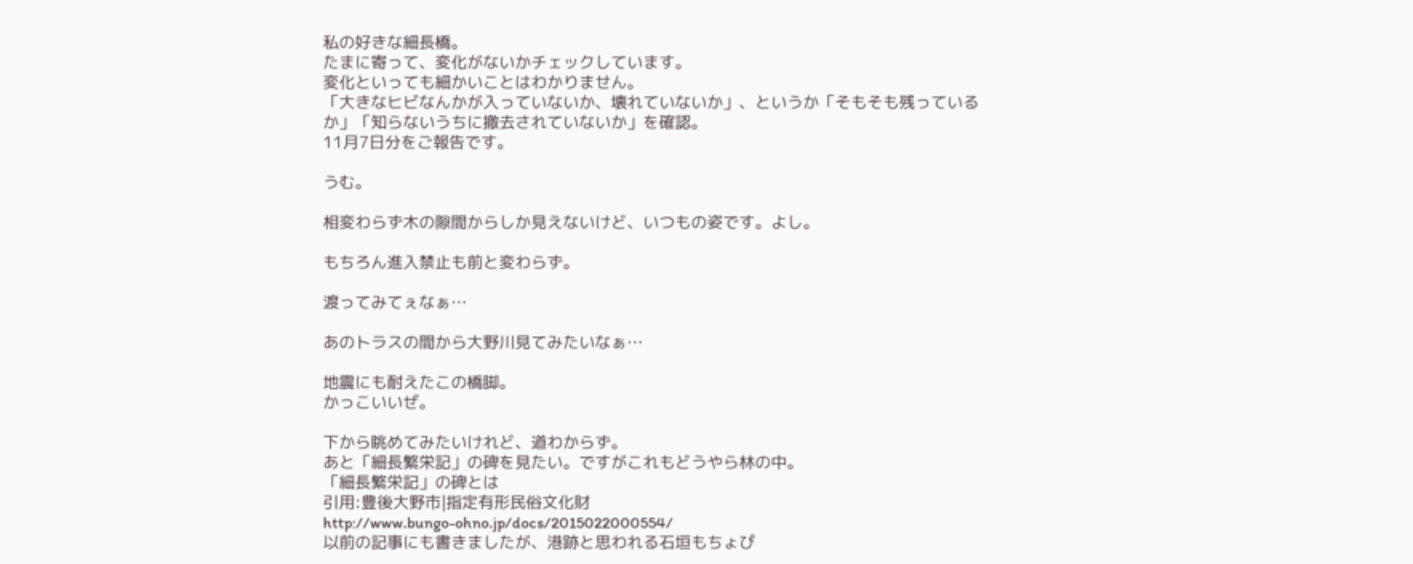私の好きな細長橋。
たまに寄って、変化がないかチェックしています。
変化といっても細かいことはわかりません。
「大きなヒビなんかが入っていないか、壊れていないか」、というか「そもそも残っているか」「知らないうちに撤去されていないか」を確認。
11月7日分をご報告です。

うむ。

相変わらず木の隙間からしか見えないけど、いつもの姿です。よし。

もちろん進入禁止も前と変わらず。

渡ってみてぇなぁ…

あのトラスの間から大野川見てみたいなぁ…

地震にも耐えたこの橋脚。
かっこいいぜ。

下から眺めてみたいけれど、道わからず。
あと「細長繁栄記」の碑を見たい。ですがこれもどうやら林の中。
「細長繁栄記」の碑とは
引用:豊後大野市|指定有形民俗文化財
http://www.bungo-ohno.jp/docs/2015022000554/
以前の記事にも書きましたが、港跡と思われる石垣もちょぴ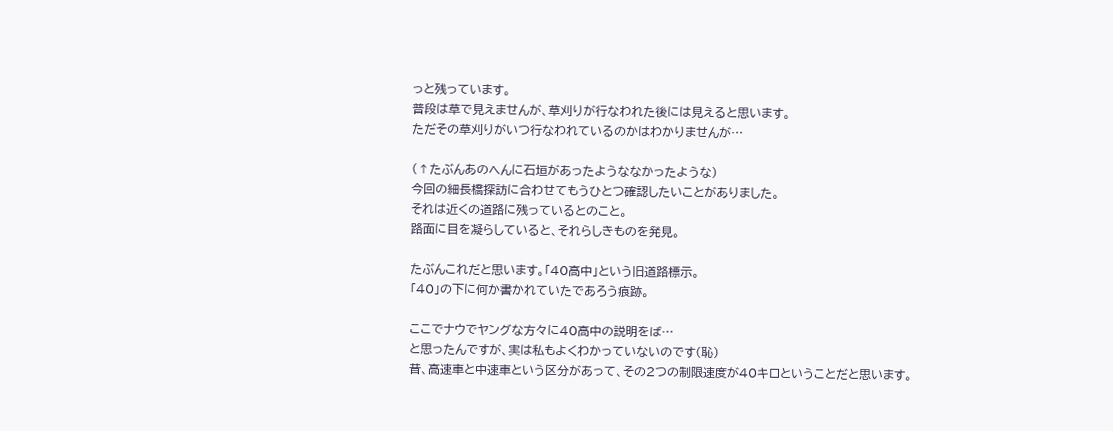っと残っています。
普段は草で見えませんが、草刈りが行なわれた後には見えると思います。
ただその草刈りがいつ行なわれているのかはわかりませんが…

(↑たぶんあのへんに石垣があったようななかったような)
今回の細長橋探訪に合わせてもうひとつ確認したいことがありました。
それは近くの道路に残っているとのこと。
路面に目を凝らしていると、それらしきものを発見。

たぶんこれだと思います。「40高中」という旧道路標示。
「40」の下に何か書かれていたであろう痕跡。

ここでナウでヤングな方々に40高中の説明をば…
と思ったんですが、実は私もよくわかっていないのです(恥)
昔、高速車と中速車という区分があって、その2つの制限速度が40キロということだと思います。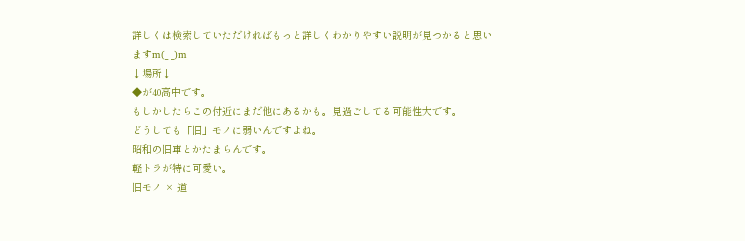詳しくは検索していただければもっと詳しくわかりやすい説明が見つかると思いますm(_ _)m
↓場所↓
◆が40高中です。
もしかしたらこの付近にまだ他にあるかも。見過ごしてる可能性大です。
どうしても「旧」モノに弱いんですよね。
昭和の旧車とかたまらんです。
軽トラが特に可愛い。
旧モノ × 道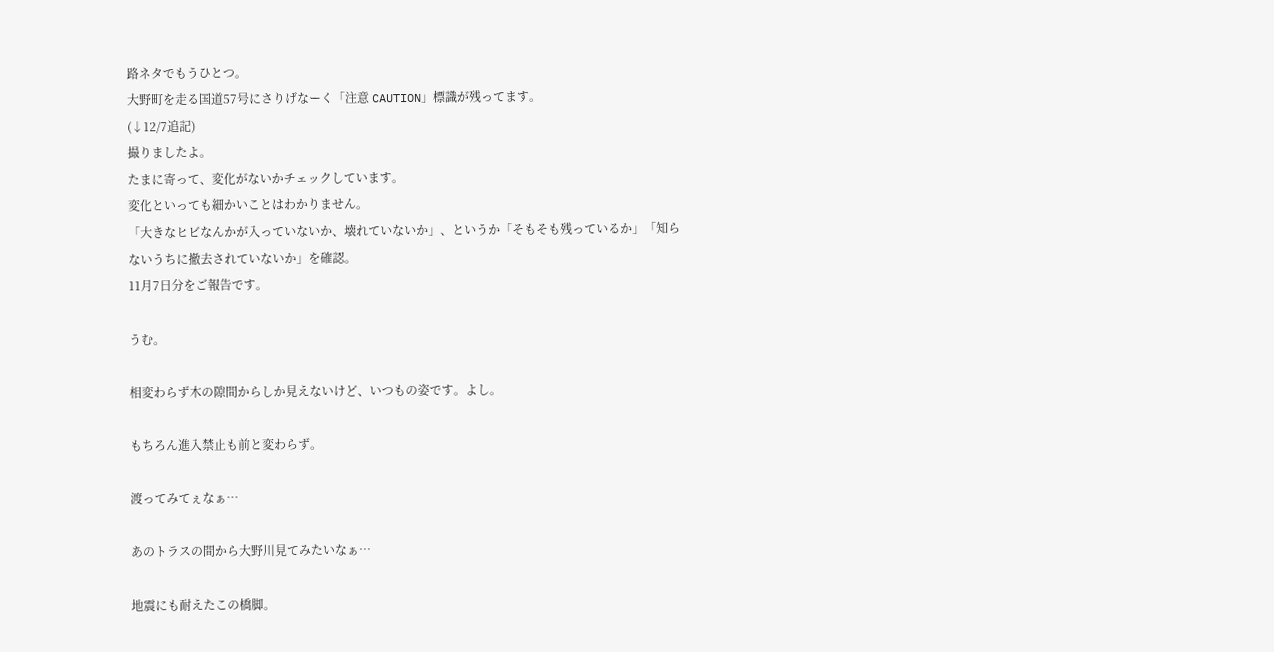路ネタでもうひとつ。
大野町を走る国道57号にさりげなーく「注意 CAUTION」標識が残ってます。
(↓12/7追記)
撮りましたよ。
たまに寄って、変化がないかチェックしています。
変化といっても細かいことはわかりません。
「大きなヒビなんかが入っていないか、壊れていないか」、というか「そもそも残っているか」「知らないうちに撤去されていないか」を確認。
11月7日分をご報告です。

うむ。

相変わらず木の隙間からしか見えないけど、いつもの姿です。よし。

もちろん進入禁止も前と変わらず。

渡ってみてぇなぁ…

あのトラスの間から大野川見てみたいなぁ…

地震にも耐えたこの橋脚。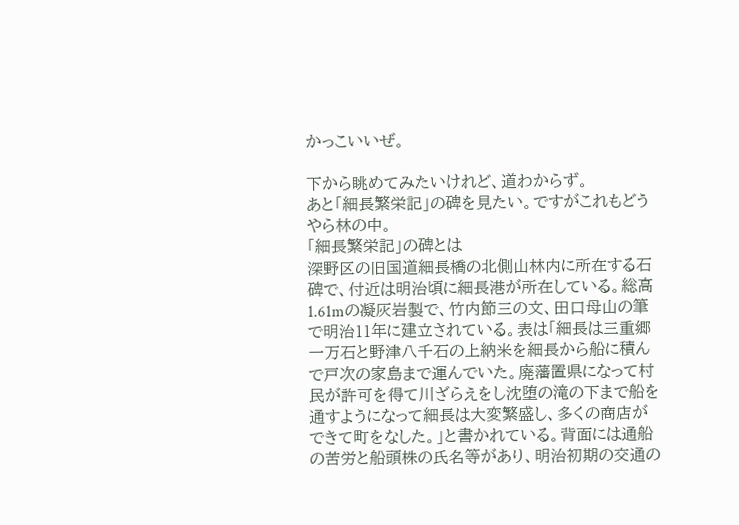かっこいいぜ。

下から眺めてみたいけれど、道わからず。
あと「細長繁栄記」の碑を見たい。ですがこれもどうやら林の中。
「細長繁栄記」の碑とは
深野区の旧国道細長橋の北側山林内に所在する石碑で、付近は明治頃に細長港が所在している。総高1.61mの凝灰岩製で、竹内節三の文、田口母山の筆で明治11年に建立されている。表は「細長は三重郷一万石と野津八千石の上納米を細長から船に積んで戸次の家島まで運んでいた。廃藩置県になって村民が許可を得て川ざらえをし沈堕の滝の下まで船を通すようになって細長は大変繁盛し、多くの商店ができて町をなした。」と書かれている。背面には通船の苦労と船頭株の氏名等があり、明治初期の交通の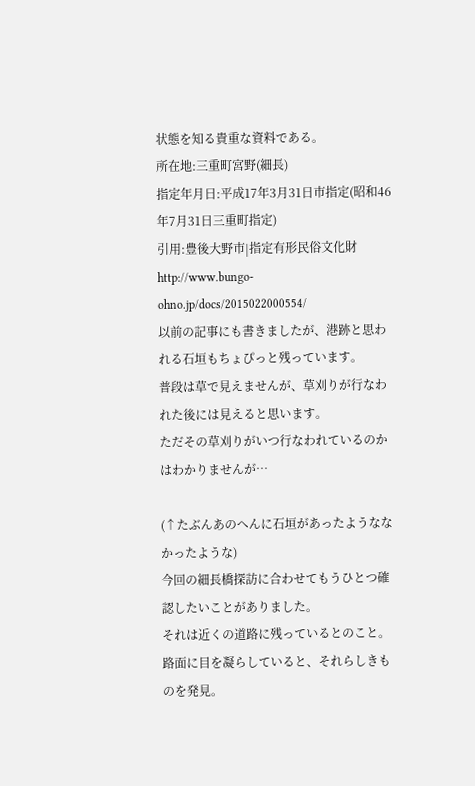状態を知る貴重な資料である。
所在地:三重町宮野(細長)
指定年月日:平成17年3月31日市指定(昭和46年7月31日三重町指定)
引用:豊後大野市|指定有形民俗文化財
http://www.bungo-ohno.jp/docs/2015022000554/
以前の記事にも書きましたが、港跡と思われる石垣もちょぴっと残っています。
普段は草で見えませんが、草刈りが行なわれた後には見えると思います。
ただその草刈りがいつ行なわれているのかはわかりませんが…

(↑たぶんあのへんに石垣があったようななかったような)
今回の細長橋探訪に合わせてもうひとつ確認したいことがありました。
それは近くの道路に残っているとのこと。
路面に目を凝らしていると、それらしきものを発見。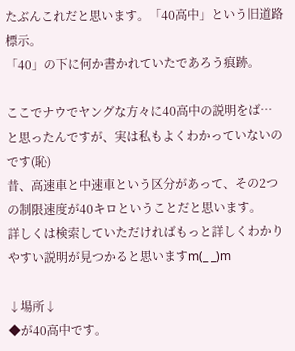たぶんこれだと思います。「40高中」という旧道路標示。
「40」の下に何か書かれていたであろう痕跡。

ここでナウでヤングな方々に40高中の説明をば…
と思ったんですが、実は私もよくわかっていないのです(恥)
昔、高速車と中速車という区分があって、その2つの制限速度が40キロということだと思います。
詳しくは検索していただければもっと詳しくわかりやすい説明が見つかると思いますm(_ _)m

↓場所↓
◆が40高中です。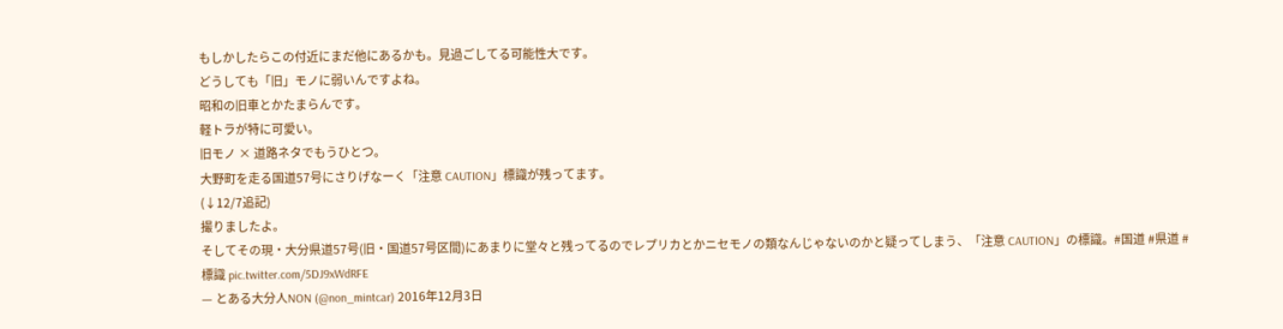もしかしたらこの付近にまだ他にあるかも。見過ごしてる可能性大です。
どうしても「旧」モノに弱いんですよね。
昭和の旧車とかたまらんです。
軽トラが特に可愛い。
旧モノ × 道路ネタでもうひとつ。
大野町を走る国道57号にさりげなーく「注意 CAUTION」標識が残ってます。
(↓12/7追記)
撮りましたよ。
そしてその現・大分県道57号(旧・国道57号区間)にあまりに堂々と残ってるのでレプリカとかニセモノの類なんじゃないのかと疑ってしまう、「注意 CAUTION」の標識。#国道 #県道 #標識 pic.twitter.com/5DJ9xWdRFE
— とある大分人NON (@non_mintcar) 2016年12月3日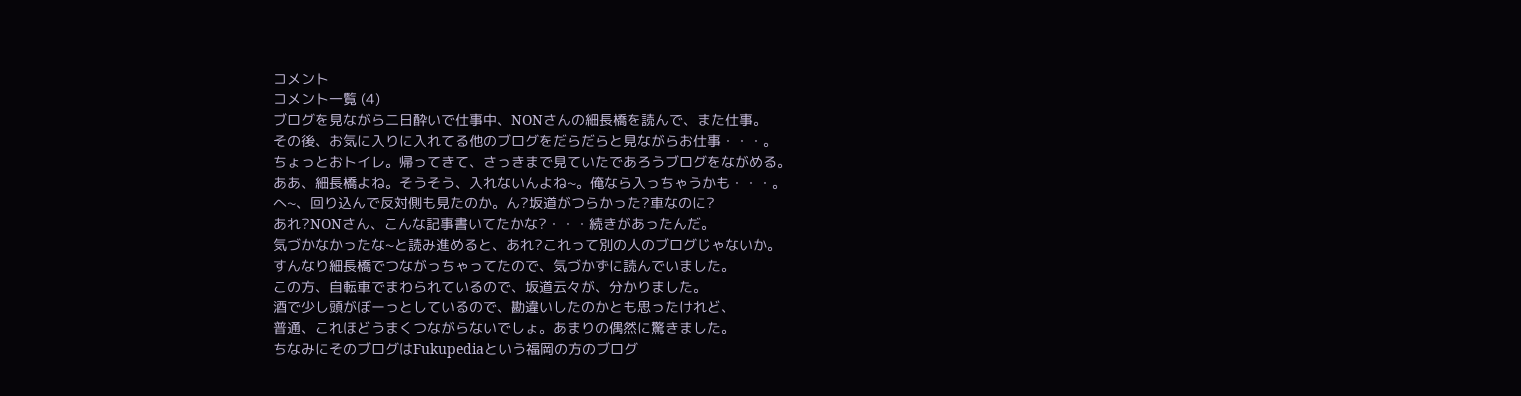コメント
コメント一覧 (4)
ブログを見ながら二日酔いで仕事中、NONさんの細長橋を読んで、また仕事。
その後、お気に入りに入れてる他のブログをだらだらと見ながらお仕事・・・。
ちょっとおトイレ。帰ってきて、さっきまで見ていたであろうブログをながめる。
ああ、細長橋よね。そうそう、入れないんよね~。俺なら入っちゃうかも・・・。
へ~、回り込んで反対側も見たのか。ん?坂道がつらかった?車なのに?
あれ?NONさん、こんな記事書いてたかな?・・・続きがあったんだ。
気づかなかったな~と読み進めると、あれ?これって別の人のブログじゃないか。
すんなり細長橋でつながっちゃってたので、気づかずに読んでいました。
この方、自転車でまわられているので、坂道云々が、分かりました。
酒で少し頭がぼーっとしているので、勘違いしたのかとも思ったけれど、
普通、これほどうまくつながらないでしょ。あまりの偶然に驚きました。
ちなみにそのブログはFukupediaという福岡の方のブログ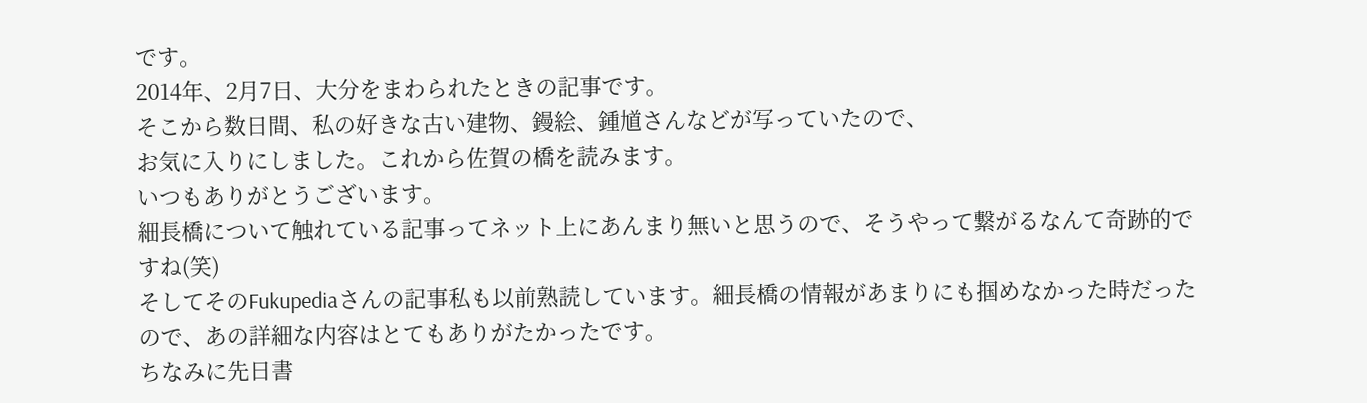です。
2014年、2月7日、大分をまわられたときの記事です。
そこから数日間、私の好きな古い建物、鏝絵、鍾馗さんなどが写っていたので、
お気に入りにしました。これから佐賀の橋を読みます。
いつもありがとうございます。
細長橋について触れている記事ってネット上にあんまり無いと思うので、そうやって繋がるなんて奇跡的ですね(笑)
そしてそのFukupediaさんの記事私も以前熟読しています。細長橋の情報があまりにも掴めなかった時だったので、あの詳細な内容はとてもありがたかったです。
ちなみに先日書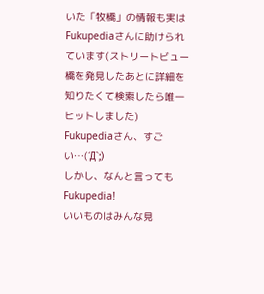いた「牧橋」の情報も実はFukupediaさんに助けられています(ストリートビュー橋を発見したあとに詳細を知りたくて検索したら唯一ヒットしました)
Fukupediaさん、すごい…(´Д`;)
しかし、なんと言ってもFukupedia!
いいものはみんな見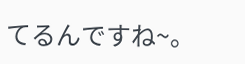てるんですね~。